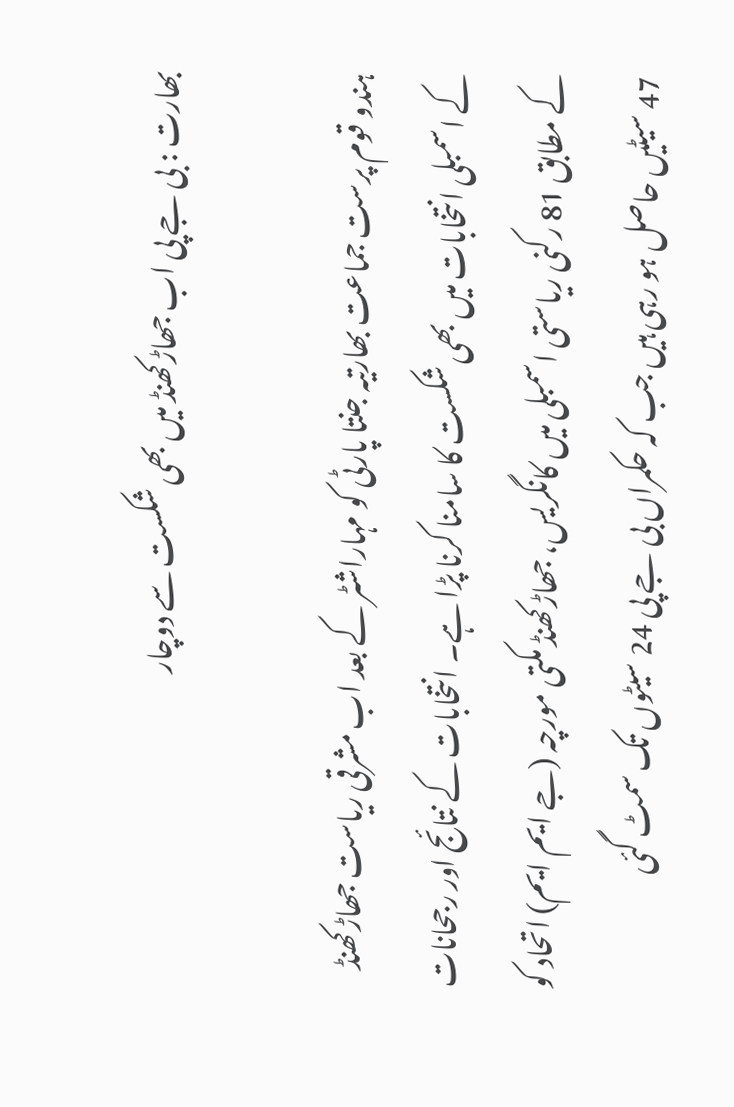بھارت : بی جے پی اب جھاڑکھنڈ میں بھی شکست سے دوچار

ہندو قوم پرست جماعت بھارتیہ جنتا پارٹی کو مہاراشٹر کے بعد اب مشرقی ریاست جھاڑکھنڈ کے اسمبلی انتخابات میں بھی شکست کا سامنا کرنا پڑا ہے۔ انتخابات کے نتائج اور رجحانات کے مطابق 81 رکنی ریاستی اسمبلی میں کانگریس، جھاڑکھنڈ مکتی مورچہ (جے ایم ایم) اتحاد کو 47 سیٹیں حاصل ہو رہی ہیں جب کہ حکمراں بی جے پی 24 سیٹوں تک سمٹ گئی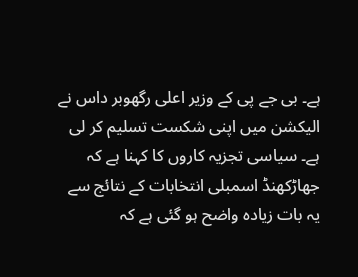ہے۔ بی جے پی کے وزیر اعلی رگھوبر داس نے الیکشن میں اپنی شکست تسلیم کر لی ہے۔ سیاسی تجزیہ کاروں کا کہنا ہے کہ جھاڑکھنڈ اسمبلی انتخابات کے نتائج سے یہ بات زیادہ واضح ہو گئی ہے کہ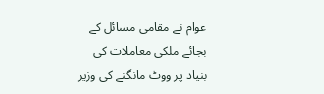عوام نے مقامی مسائل کے بجائے ملکی معاملات کی بنیاد پر ووٹ مانگنے کی وزیر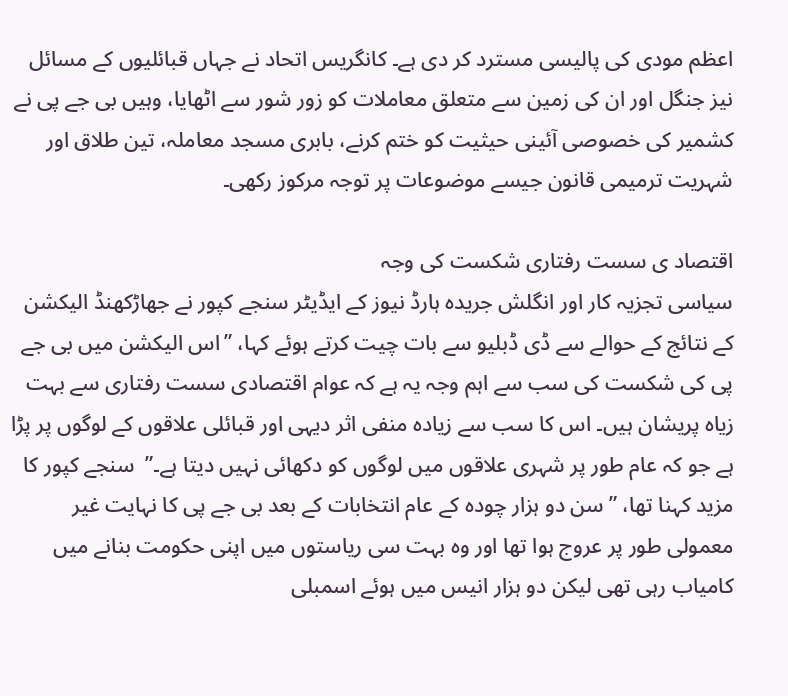اعظم مودی کی پالیسی مسترد کر دی ہے۔ کانگریس اتحاد نے جہاں قبائلیوں کے مسائل نیز جنگل اور ان کی زمین سے متعلق معاملات کو زور شور سے اٹھایا، وہیں بی جے پی نے کشمیر کی خصوصی آئینی حیثیت کو ختم کرنے، بابری مسجد معاملہ، تین طلاق اور شہریت ترمیمی قانون جیسے موضوعات پر توجہ مرکوز رکھی۔

اقتصاد ی سست رفتاری شکست کی وجہ
سیاسی تجزیہ کار اور انگلش جریدہ ہارڈ نیوز کے ایڈیٹر سنجے کپور نے جھاڑکھنڈ الیکشن کے نتائج کے حوالے سے ڈی ڈبلیو سے بات چیت کرتے ہوئے کہا، ”اس الیکشن میں بی جے پی کی شکست کی سب سے اہم وجہ یہ ہے کہ عوام اقتصادی سست رفتاری سے بہت زیاہ پریشان ہیں۔ اس کا سب سے زیادہ منفی اثر دیہی اور قبائلی علاقوں کے لوگوں پر پڑا ہے جو کہ عام طور پر شہری علاقوں میں لوگوں کو دکھائی نہیں دیتا ہے۔”  سنجے کپور کا مزید کہنا تھا، ”سن دو ہزار چودہ کے عام انتخابات کے بعد بی جے پی کا نہایت غیر معمولی طور پر عروج ہوا تھا اور وہ بہت سی ریاستوں میں اپنی حکومت بنانے میں کامیاب رہی تھی لیکن دو ہزار انیس میں ہوئے اسمبلی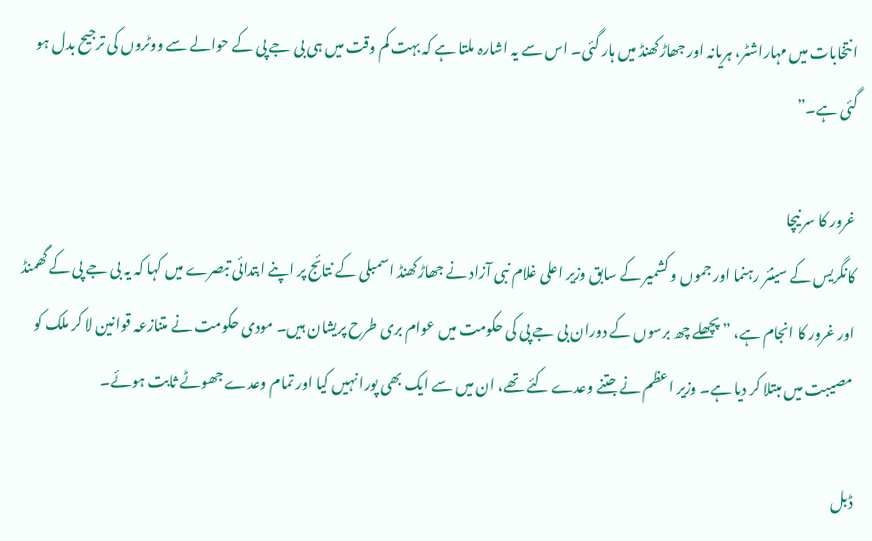انتخابات میں مہاراشٹر، ہریانہ اور جھاڑکھنڈ میں ہار گئی۔ اس سے یہ اشارہ ملتا ہے کہ بہت کم وقت میں ہی بی جے پی کے حوالے سے ووٹروں کی ترجیح بدل ہو گئی ہے۔”

غرور کا سر نیچا
کانگریس کے سینئر رہنما اور جموں و کشمیر کے سابق وزیر اعلی غلام نبی آزاد نے جھاڑکھنڈ اسمبلی کے نتائج پر اپنے ابتدائی تبصرے میں کہا کہ یہ بی جے پی کے گھمنڈ اور غرور کا انجام ہے، ” پچھلے چھ برسوں کے دوران بی جے پی کی حکومت میں عوام بری طرح پریشان ہیں۔ مودی حکومت نے متنازعہ قوانین لا کر ملک کو مصیبت میں مبتلا کر دیا ہے۔ وزیر اعظم نے جتنے وعدے کئے تھے، ان میں سے ایک بھی پورا نہیں کیا اور تمام وعدے جھوٹے ثابت ہوئے۔

ڈبل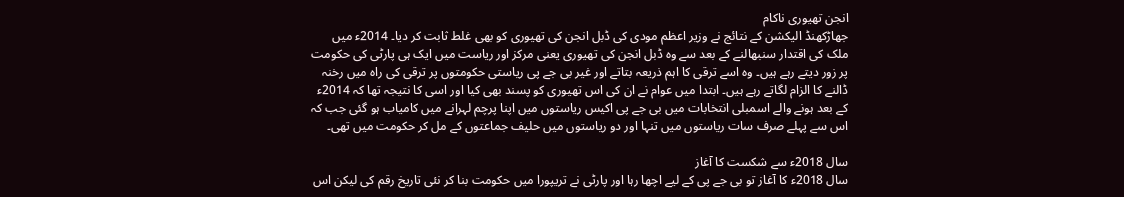انجن تھیوری ناکام
جھاڑکھنڈ الیکشن کے نتائج نے وزیر اعظم مودی کی ڈبل انجن کی تھیوری کو بھی غلط ثابت کر دیا۔ 2014ء میں ملک کی اقتدار سنبھالنے کے بعد سے وہ ڈبل انجن کی تھیوری یعنی مرکز اور ریاست میں ایک ہی پارٹی کی حکومت پر زور دیتے رہے ہیں۔ وہ اسے ترقی کا اہم ذریعہ بتاتے اور غیر بی جے پی ریاستی حکومتوں پر ترقی کی راہ میں رخنہ ڈالنے کا الزام لگاتے رہے ہیں۔ ابتدا میں عوام نے ان کی اس تھیوری کو پسند بھی کیا اور اسی کا نتیجہ تھا کہ 2014ء کے بعد ہونے والے اسمبلی انتخابات میں بی جے پی اکیس ریاستوں میں اپنا پرچم لہرانے میں کامیاب ہو گئی جب کہ اس سے پہلے صرف سات ریاستوں میں تنہا اور دو ریاستوں میں حلیف جماعتوں کے مل کر حکومت میں تھی۔

سال 2018ء سے شکست کا آغاز
سال 2018ء کا آغاز تو بی جے پی کے لیے اچھا رہا اور پارٹی نے تریپورا میں حکومت بنا کر نئی تاریخ رقم کی لیکن اس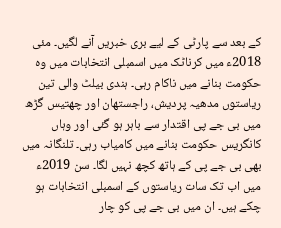کے بعد سے پارٹی کے لیے بری خبریں آنے لگیں۔ مئی 2018ء میں کرناٹک میں اسمبلی انتخابات میں وہ حکومت بنانے میں ناکام رہی۔ ہندی بیلٹ والی تین ریاستوں مدھیہ پردیش، راجستھان اور چھتیس گڑھ میں بی جے پی اقتدار سے باہر ہو گئی اور وہاں کانگریس حکومت بنانے میں کامیاب رہی۔ تلنگانہ میں بھی بی جے پی کے ہاتھ کچھ نہیں لگا۔ سن 2019ء میں اب تک سات ریاستوں کے اسمبلی انتخابات ہو چکے ہیں۔ ان میں بی جے پی کو چار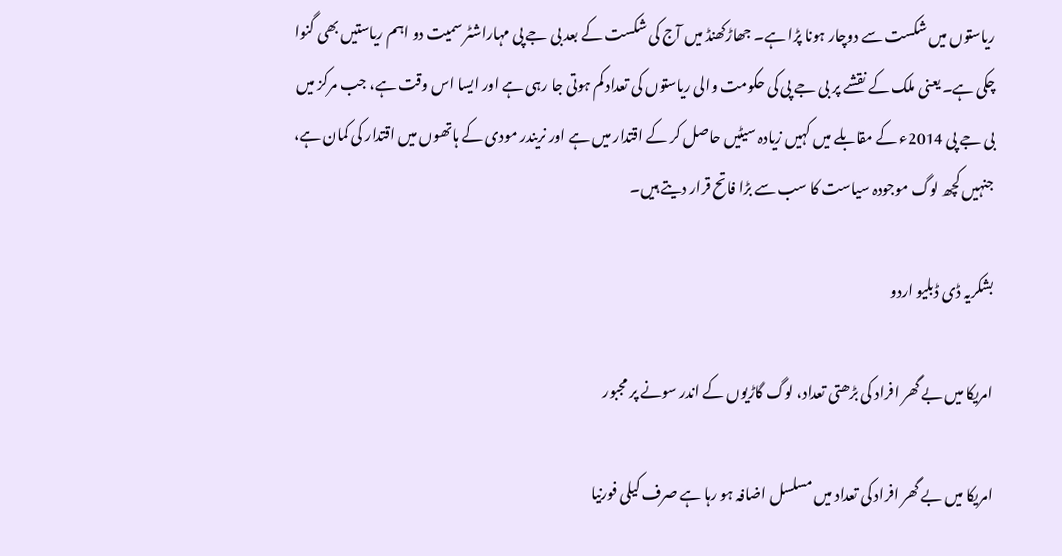ریاستوں میں شکست سے دوچار ہونا پڑا ہے۔ جھاڑکھنڈ میں آج کی شکست کے بعد بی جے پی مہاراشٹر سمیت دو اہم ریاستیں بھی گنوا چکی ہے۔ یعنی ملک کے نقشے پر بی جے پی کی حکومت والی ریاستوں کی تعداد کم ہوتی جا رہی ہے اور ایسا اس وقت ہے، جب مرکز میں بی جے پی 2014ء کے مقابلے میں کہیں زیادہ سیٹیں حاصل کر کے اقتدار میں ہے اور نریندر مودی کے ہاتھوں میں اقتدار کی کمان ہے، جنہیں کچھ لوگ موجودہ سیاست کا سب سے بڑا فاتح قرار دیتے ہیں۔

بشکریہ ڈی ڈبلیو اردو

امریکا میں بے گھر افراد کی بڑھتی تعداد، لوگ گاڑیوں کے اندر سونے پر مجبور

امریکا میں بے گھر افراد کی تعداد میں مسلسل اضافہ ہو رہا ہے صرف کیلی فورنیا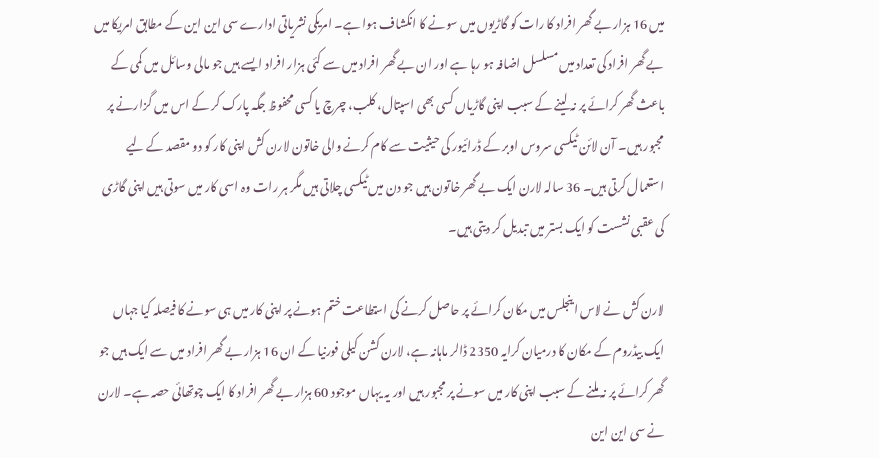میں 16 ہزار بے گھر افراد کا رات کو گاڑیوں میں سونے کا انکشاف ہوا ہے۔ امریکی نشریاتی ادارے سی این این کے مطابق امریکا میں بے گھر افراد کی تعداد میں مسلسل اضافہ ہو رہا ہے اور ان بے گھر افراد میں سے کئی ہزار افراد ایسے ہیں جو مالی وسائل میں کمی کے باعث گھر کرائے پر نہ لینے کے سبب اپنی گاڑیاں کسی بھی اسپتال، کلب، چرچ یا کسی محفوظ جگہ پارک کر کے اس میں گزارنے پر مجبور ہیں۔ آن لائن ٹیکسی سروس اوبر کے ڈرائیور کی حیثیت سے کام کرنے والی خاتون لارن کش اپنی کار کو دو مقصد کے لیے استعمال کرتی ہیں۔ 36 سالہ لارن ایک بے گھر خاتون ہیں جو دن میں ٹیکسی چلاتی ہیں مگر ہر رات وہ اسی کار میں سوتی ہیں اپنی گاڑی کی عقبی نشست کو ایک بستر میں تبدیل کر دیتی ہیں۔

لارن کش نے لاس اینجلس میں مکان کرائے پر حاصل کرنے کی استطاعت ختم ہونے پر اپنی کار میں ہی سونے کا فیصلہ کیا جہاں ایک بیڈروم کے مکان کا درمیان کرایہ 2350 ڈالر ماہانہ ہے، لارن کشن کیلی فورنیا کے ان 16 ہزار بے گھر افراد میں سے ایک ہیں جو گھر کرائے پر نہ ملنے کے سبب اپنی کار میں سونے پر مجبور ہیں اور یہ یہاں موجود 60 ہزار بے گھر افراد کا ایک چوتھائی حصہ ہے۔ لارن نے سی این این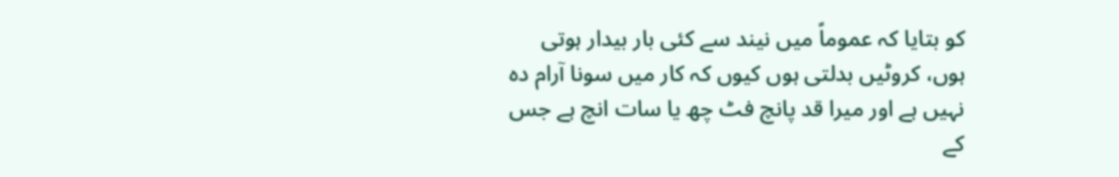کو بتایا کہ عموماً میں نیند سے کئی بار بیدار ہوتی ہوں، کروٹیں بدلتی ہوں کیوں کہ کار میں سونا آرام دہ نہیں ہے اور میرا قد پانچ فٹ چھ یا سات انچ ہے جس کے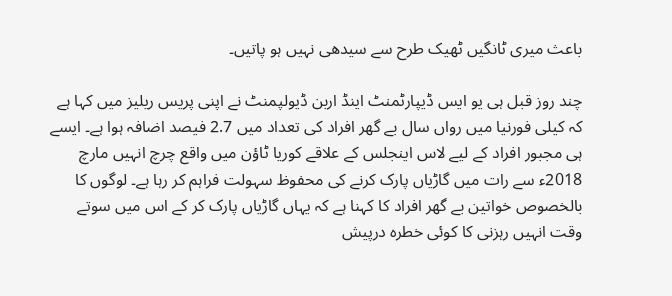باعث میری ٹانگیں ٹھیک طرح سے سیدھی نہیں ہو پاتیں۔

چند روز قبل ہی یو ایس ڈیپارٹمنٹ اینڈ اربن ڈیولپمنٹ نے اپنی پریس ریلیز میں کہا ہے کہ کیلی فورنیا میں رواں سال بے گھر افراد کی تعداد میں 2.7 فیصد اضافہ ہوا ہے۔ ایسے ہی مجبور افراد کے لیے لاس اینجلس کے علاقے کوریا ٹاؤن میں واقع چرچ انہیں مارچ 2018ء سے رات میں گاڑیاں پارک کرنے کی محفوظ سہولت فراہم کر رہا ہے۔ لوگوں کا بالخصوص خواتین بے گھر افراد کا کہنا ہے کہ یہاں گاڑیاں پارک کر کے اس میں سوتے وقت انہیں رہزنی کا کوئی خطرہ درپیش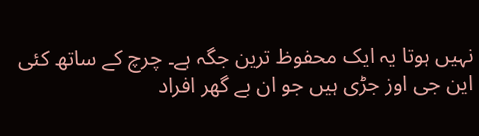نہیں ہوتا یہ ایک محفوظ ترین جگہ ہے۔ چرچ کے ساتھ کئی این جی اوز جڑی ہیں جو ان بے گھر افراد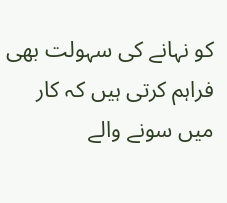کو نہانے کی سہولت بھی فراہم کرتی ہیں کہ کار میں سونے والے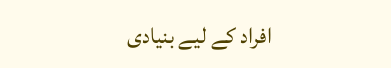افراد کے لیے بنیادی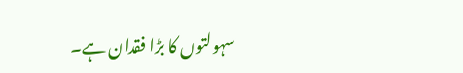سہولتوں کا بڑا فقدان ہے۔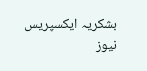بشکریہ ایکسپریس نیوز